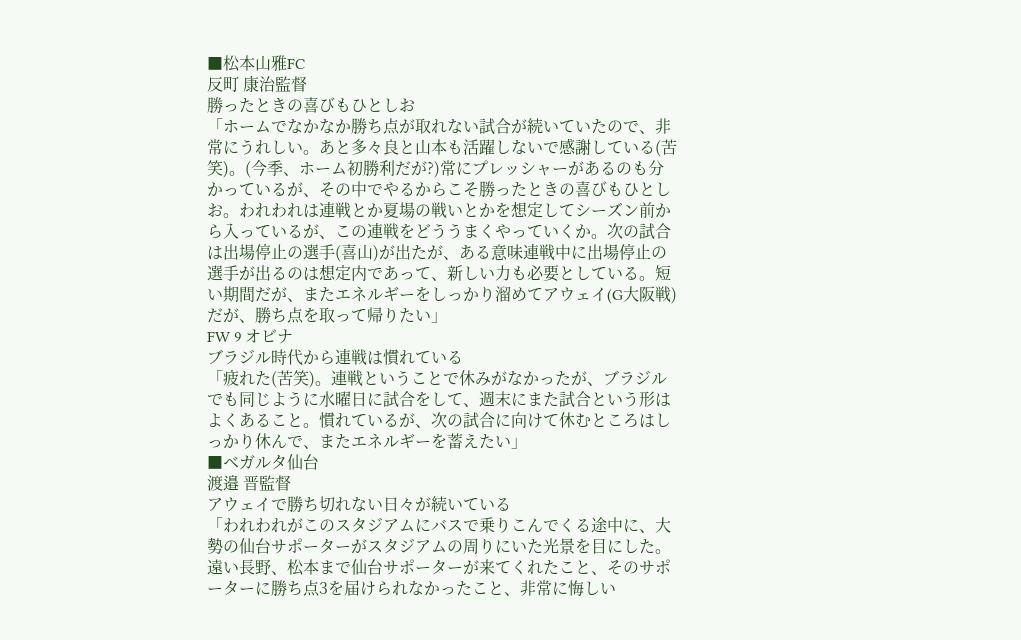■松本山雅FC
反町 康治監督
勝ったときの喜びもひとしお
「ホームでなかなか勝ち点が取れない試合が続いていたので、非常にうれしい。あと多々良と山本も活躍しないで感謝している(苦笑)。(今季、ホーム初勝利だが?)常にプレッシャーがあるのも分かっているが、その中でやるからこそ勝ったときの喜びもひとしお。われわれは連戦とか夏場の戦いとかを想定してシーズン前から入っているが、この連戦をどううまくやっていくか。次の試合は出場停止の選手(喜山)が出たが、ある意味連戦中に出場停止の選手が出るのは想定内であって、新しい力も必要としている。短い期間だが、またエネルギーをしっかり溜めてアウェイ(G大阪戦)だが、勝ち点を取って帰りたい」
FW 9 オビナ
ブラジル時代から連戦は慣れている
「疲れた(苦笑)。連戦ということで休みがなかったが、ブラジルでも同じように水曜日に試合をして、週末にまた試合という形はよくあること。慣れているが、次の試合に向けて休むところはしっかり休んで、またエネルギーを蓄えたい」
■ベガルタ仙台
渡邉 晋監督
アウェイで勝ち切れない日々が続いている
「われわれがこのスタジアムにバスで乗りこんでくる途中に、大勢の仙台サポーターがスタジアムの周りにいた光景を目にした。遠い長野、松本まで仙台サポーターが来てくれたこと、そのサポーターに勝ち点3を届けられなかったこと、非常に悔しい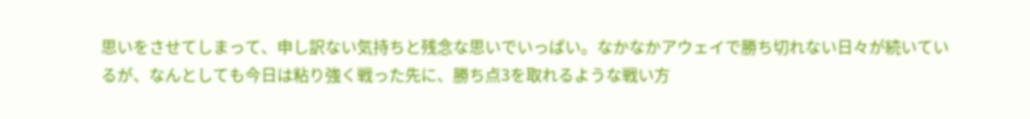思いをさせてしまって、申し訳ない気持ちと残念な思いでいっぱい。なかなかアウェイで勝ち切れない日々が続いているが、なんとしても今日は粘り強く戦った先に、勝ち点3を取れるような戦い方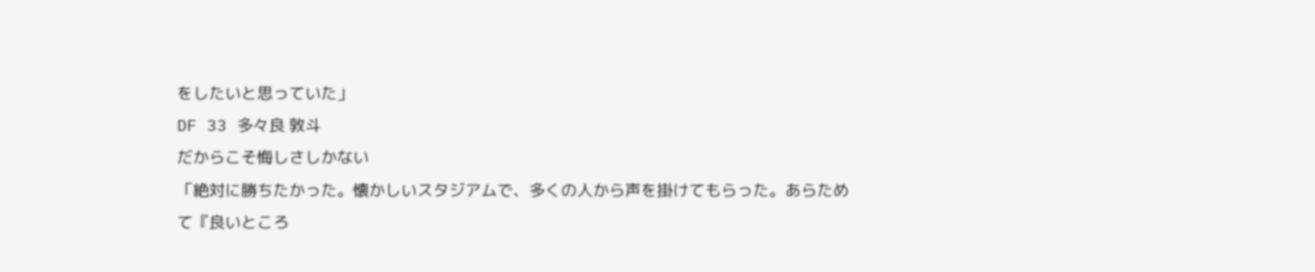をしたいと思っていた」
DF 33 多々良 敦斗
だからこそ悔しさしかない
「絶対に勝ちたかった。懐かしいスタジアムで、多くの人から声を掛けてもらった。あらためて『良いところ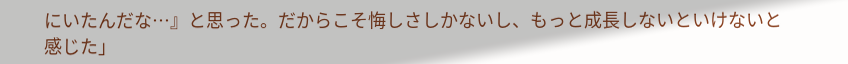にいたんだな…』と思った。だからこそ悔しさしかないし、もっと成長しないといけないと感じた」